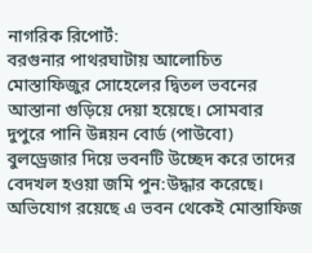নাগরিক রিপোর্ট:
বরগুনার পাথরঘাটায় আলোচিত মোস্তাফিজুর সোহেলের দ্বিতল ভবনের আস্তানা গুড়িয়ে দেয়া হয়েছে। সোমবার দুপুরে পানি উন্নয়ন বোর্ড (পাউবো) বুলড্রেজার দিয়ে ভবনটি উচ্ছেদ করে তাদের বেদখল হওয়া জমি পুন:উদ্ধার করেছে। অভিযোগ রয়েছে এ ভবন থেকেই মোস্তাফিজ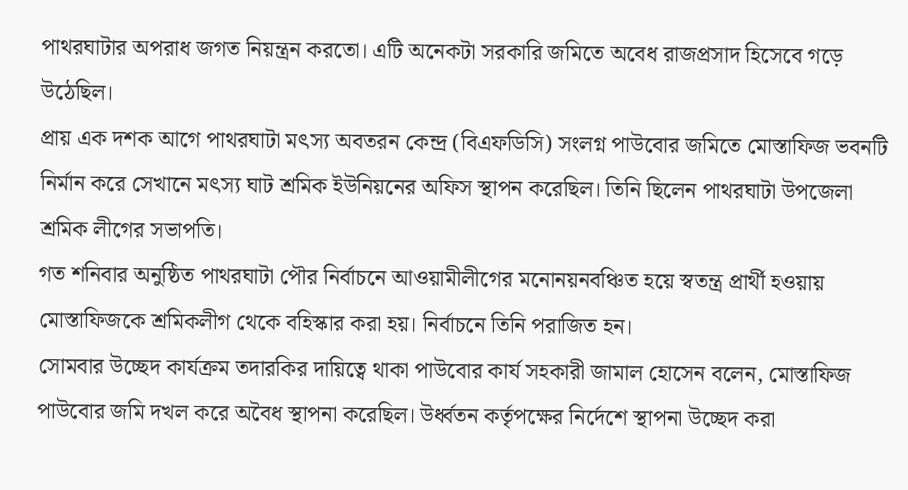পাথরঘাটার অপরাধ জগত নিয়ন্ত্রন করতো। এটি অনেকটা সরকারি জমিতে অবেধ রাজপ্রসাদ হিসেবে গড়ে উঠেছিল।
প্রায় এক দশক আগে পাথরঘাটা মৎস্য অবতরন কেন্দ্র (বিএফডিসি) সংলগ্ন পাউবোর জমিতে মোস্তাফিজ ভবনটি নির্মান করে সেখানে মৎস্য ঘাট শ্রমিক ইউনিয়নের অফিস স্থাপন করেছিল। তিনি ছিলেন পাথরঘাটা উপজেলা শ্রমিক লীগের সভাপতি।
গত শনিবার অনুষ্ঠিত পাথরঘাটা পৌর নির্বাচনে আওয়ামীলীগের মনোনয়নবঞ্চিত হয়ে স্বতন্ত্র প্রার্থী হওয়ায় মোস্তাফিজকে শ্রমিকলীগ থেকে বহিস্কার করা হয়। নির্বাচনে তিনি পরাজিত হন।
সোমবার উচ্ছেদ কার্যক্রম তদারকির দায়িত্বে থাকা পাউবোর কার্য সহকারী জামাল হোসেন বলেন, মোস্তাফিজ পাউবোর জমি দখল করে অবৈধ স্থাপনা করেছিল। উর্ধ্বতন কর্তৃপক্ষের নির্দেশে স্থাপনা উচ্ছেদ করা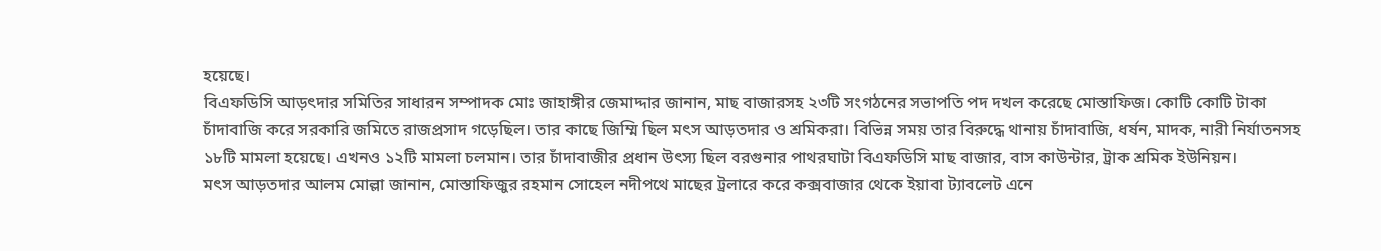হয়েছে।
বিএফডিসি আড়ৎদার সমিতির সাধারন সম্পাদক মোঃ জাহাঙ্গীর জেমাদ্দার জানান, মাছ বাজারসহ ২৩টি সংগঠনের সভাপতি পদ দখল করেছে মোস্তাফিজ। কোটি কোটি টাকা চাঁদাবাজি করে সরকারি জমিতে রাজপ্রসাদ গড়েছিল। তার কাছে জিম্মি ছিল মৎস আড়তদার ও শ্রমিকরা। বিভিন্ন সময় তার বিরুদ্ধে থানায় চাঁদাবাজি, ধর্ষন, মাদক, নারী নির্যাতনসহ ১৮টি মামলা হয়েছে। এখনও ১২টি মামলা চলমান। তার চাঁদাবাজীর প্রধান উৎস্য ছিল বরগুনার পাথরঘাটা বিএফডিসি মাছ বাজার, বাস কাউন্টার, ট্রাক শ্রমিক ইউনিয়ন।
মৎস আড়তদার আলম মোল্লা জানান, মোস্তাফিজুর রহমান সোহেল নদীপথে মাছের ট্রলারে করে কক্সবাজার থেকে ইয়াবা ট্যাবলেট এনে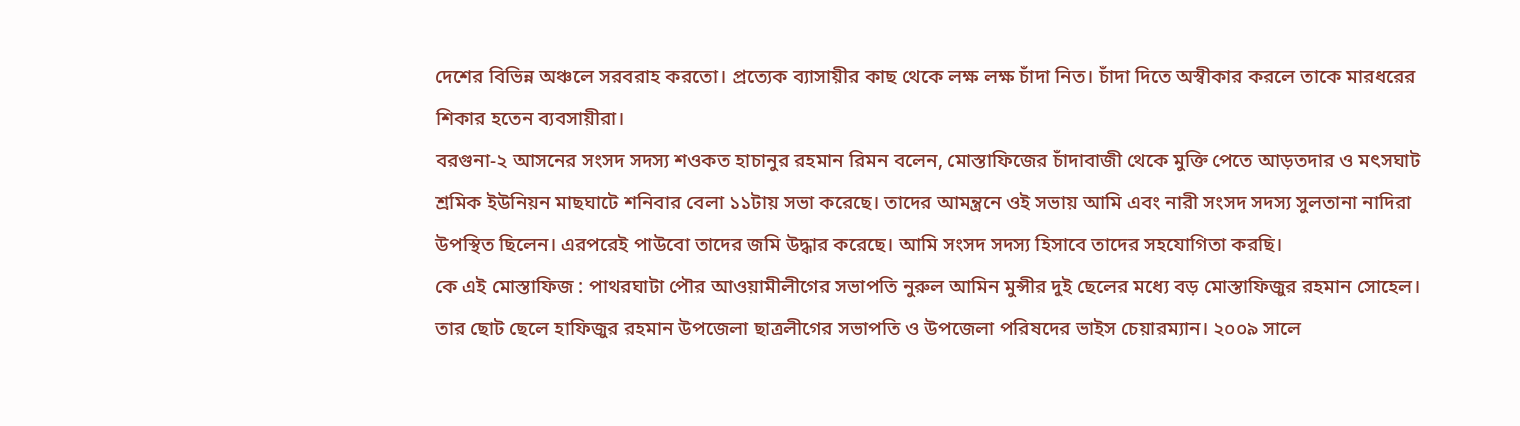দেশের বিভিন্ন অঞ্চলে সরবরাহ করতো। প্রত্যেক ব্যাসায়ীর কাছ থেকে লক্ষ লক্ষ চাঁদা নিত। চাঁদা দিতে অস্বীকার করলে তাকে মারধরের শিকার হতেন ব্যবসায়ীরা।
বরগুনা-২ আসনের সংসদ সদস্য শওকত হাচানুর রহমান রিমন বলেন, মোস্তাফিজের চাঁদাবাজী থেকে মুক্তি পেতে আড়তদার ও মৎসঘাট শ্রমিক ইউনিয়ন মাছঘাটে শনিবার বেলা ১১টায় সভা করেছে। তাদের আমন্ত্রনে ওই সভায় আমি এবং নারী সংসদ সদস্য সুলতানা নাদিরা উপস্থিত ছিলেন। এরপরেই পাউবো তাদের জমি উদ্ধার করেছে। আমি সংসদ সদস্য হিসাবে তাদের সহযোগিতা করছি।
কে এই মোস্তাফিজ : পাথরঘাটা পৌর আওয়ামীলীগের সভাপতি নুরুল আমিন মুন্সীর দুই ছেলের মধ্যে বড় মোস্তাফিজুর রহমান সোহেল। তার ছোট ছেলে হাফিজুর রহমান উপজেলা ছাত্রলীগের সভাপতি ও উপজেলা পরিষদের ভাইস চেয়ারম্যান। ২০০৯ সালে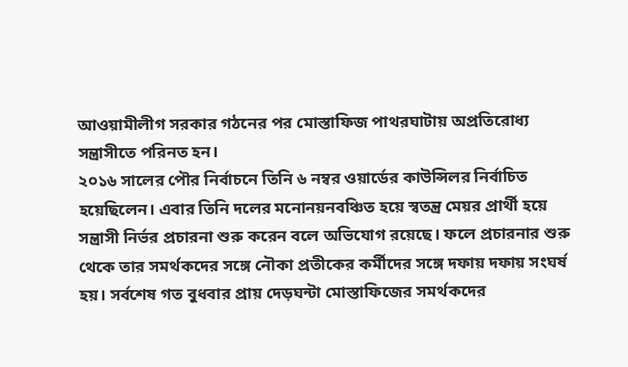আওয়ামীলীগ সরকার গঠনের পর মোস্তাফিজ পাথরঘাটায় অপ্রতিরোধ্য সন্ত্রাসীতে পরিনত হন।
২০১৬ সালের পৌর নির্বাচনে তিনি ৬ নম্বর ওয়ার্ডের কাউন্সিলর নির্বাচিত হয়েছিলেন। এবার তিনি দলের মনোনয়নবঞ্চিত হয়ে স্বতন্ত্র মেয়র প্রার্থী হয়ে সন্ত্রাসী নির্ভর প্রচারনা শুরু করেন বলে অভিযোগ রয়েছে। ফলে প্রচারনার শুরু থেকে তার সমর্থকদের সঙ্গে নৌকা প্রতীকের কর্মীদের সঙ্গে দফায় দফায় সংঘর্ষ হয়। সর্বশেষ গত বুধবার প্রায় দেড়ঘন্টা মোস্তাফিজের সমর্থকদের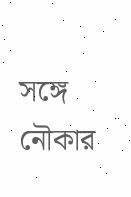সঙ্গে নৌকার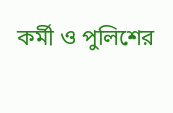কর্মী ও পুলিশের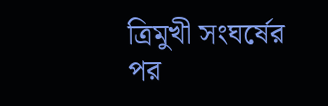ত্রিমুখী সংঘর্ষের পর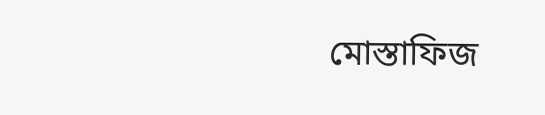মোস্তাফিজ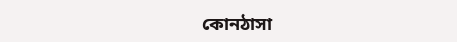কোনঠাসা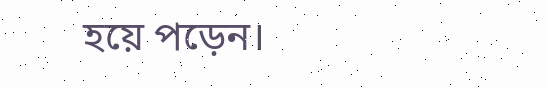হয়ে পড়েন।